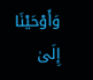وَأَوْحَيْنَا إِلَىٰ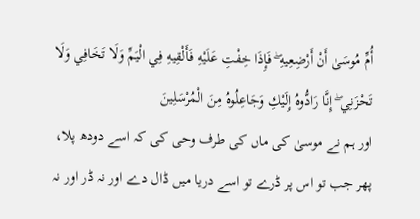أُمِّ مُوسَىٰ أَنْ أَرْضِعِيهِ ۖ فَإِذَا خِفْتِ عَلَيْهِ فَأَلْقِيهِ فِي الْيَمِّ وَلَا تَخَافِي وَلَا تَحْزَنِي ۖ إِنَّا رَادُّوهُ إِلَيْكِ وَجَاعِلُوهُ مِنَ الْمُرْسَلِينَ
اور ہم نے موسیٰ کی ماں کی طرف وحی کی کہ اسے دودھ پلا، پھر جب تو اس پر ڈرے تو اسے دریا میں ڈال دے اور نہ ڈر اور نہ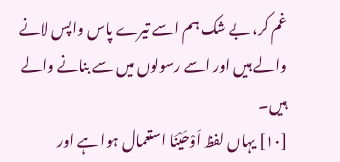غم کر، بے شک ہم اسے تیرے پاس واپس لانے والے ہیں اور اسے رسولوں میں سے بنانے والے ہیں۔
[١٠] یہاں لفظ اَوْحَیْنَا استعمال ہوا ہے اور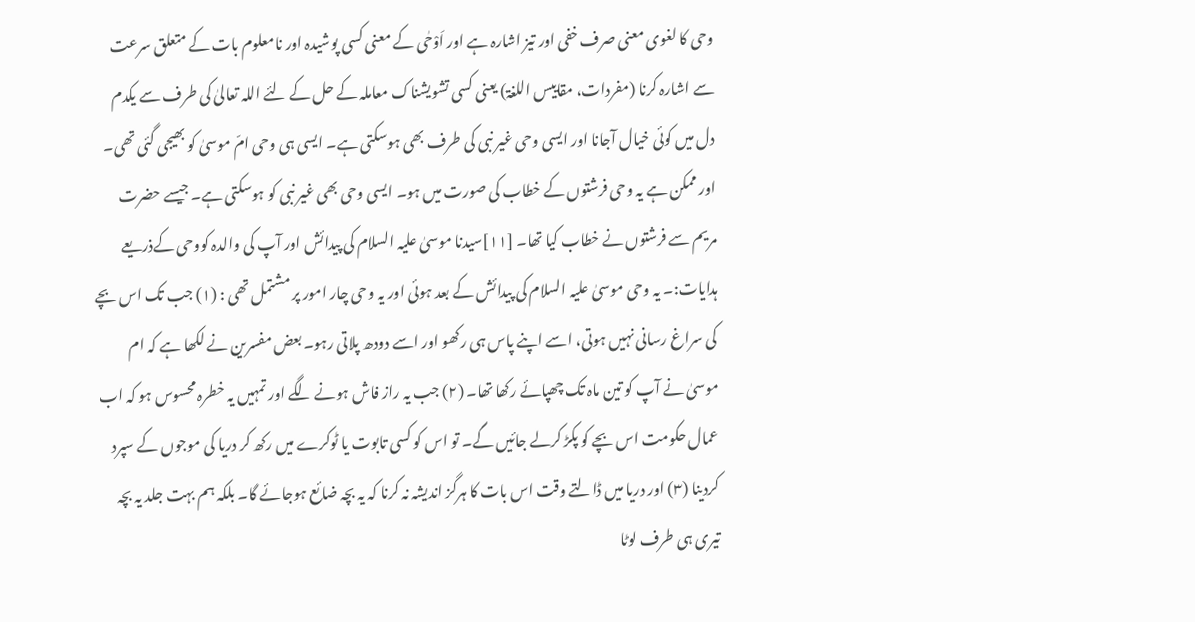وحی کا لغوی معنی صرف خفی اور تیز اشارہ ہے اور اَوْحٰی کے معنی کسی پوشیدہ اور نامعلوم بات کے متعلق سرعت سے اشارہ کرنا (مفردات، مقاییس اللغۃ) یعنی کسی تشویشناک معاملہ کے حل کے لئے اللہ تعالیٰ کی طرف سے یکدم دل میں کوئی خیال آجانا اور ایسی وحی غیر نبی کی طرف بھی ہوسکتی ہے۔ ایسی ہی وحی امّ موسیٰ کو بھیجی گئی تھی۔ اور ممکن ہے یہ وحی فرشتوں کے خطاب کی صورت میں ہو۔ ایسی وحی بھی غیر نبی کو ہوسکتی ہے۔ جیسے حضرت مریم سے فرشتوں نے خطاب کیا تھا۔ [١١]سیدنا موسیٰ علیہ السلام کی پیدائش اور آپ کی والدہ کووحی کےذریعے ہدایات:۔ یہ وحی موسیٰ علیہ السلام کی پیدائش کے بعد ہوئی اور یہ وحی چار امور پر مشتمل تھی : (١) جب تک اس بچے کی سراغ رسانی نہیں ہوتی، اسے اپنے پاس ہی رکھو اور اسے دودھ پلاتی رہو۔ بعض مفسرین نے لکھا ہے کہ ام موسیٰ نے آپ کو تین ماہ تک چھپائے رکھا تھا۔ (٢) جب یہ راز فاش ہونے لگے اور تمہیں یہ خطرہ محسوس ہو کہ اب عمال حکومت اس بچے کو پکڑ کرلے جائیں گے۔ تو اس کو کسی تابوت یا ٹوکرے میں رکھ کر دریا کی موجوں کے سپرد کردینا (٣) اور دریا میں ڈالتے وقت اس بات کا ہرگز اندیشہ نہ کرنا کہ یہ بچہ ضائع ہوجائے گا۔ بلکہ ہم بہت جلد یہ بچہ تیری ہی طرف لوٹا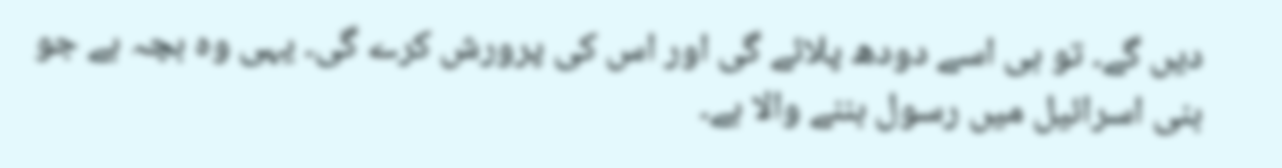دیں گے۔ تو ہی اسے دودھ پلائے گی اور اس کی پرورش کرے گی۔ یہی وہ بچہ ہے جو بنی اسرائیل میں رسول بننے والا ہے۔